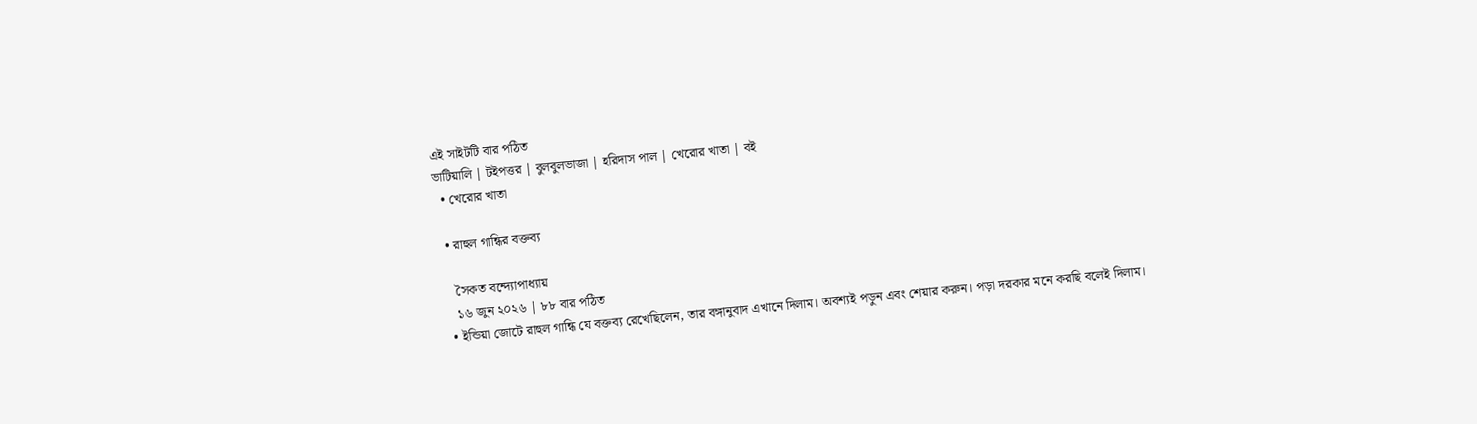এই সাইটটি বার পঠিত
ভাটিয়ালি | টইপত্তর | বুলবুলভাজা | হরিদাস পাল | খেরোর খাতা | বই
  • খেরোর খাতা

  • রাহুল গান্ধির বক্তব্য

    সৈকত বন্দ্যোপাধ্যায়
    ১৬ জুন ২০২৬ | ৮৮ বার পঠিত
  • ইন্ডিয়া জোটে রাহুল গান্ধি যে বক্তব্য রেখেছিলেন, তার বঙ্গানুবাদ এখানে দিলাম। অবশ্যই পড়ুন এবং শেয়ার করুন। পড়া দরকার মনে করছি বলেই দিলাম।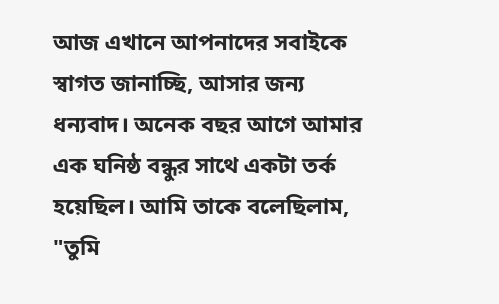আজ এখানে আপনাদের সবাইকে স্বাগত জানাচ্ছি, আসার জন্য ধন্যবাদ। অনেক বছর আগে আমার এক ঘনিষ্ঠ বন্ধুর সাথে একটা তর্ক হয়েছিল। আমি তাকে বলেছিলাম, "তুমি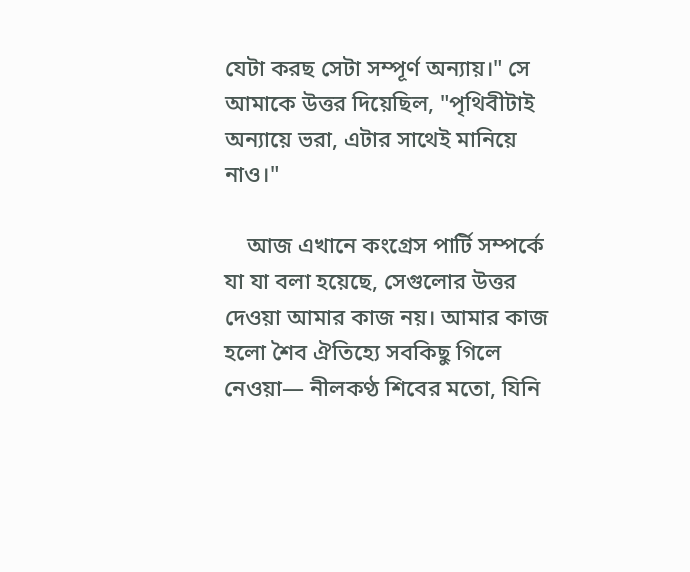যেটা করছ সেটা সম্পূর্ণ অন্যায়।" সে আমাকে উত্তর দিয়েছিল, "পৃথিবীটাই অন্যায়ে ভরা, এটার সাথেই মানিয়ে নাও।"

    আজ এখানে কংগ্রেস পার্টি সম্পর্কে যা যা বলা হয়েছে, সেগুলোর উত্তর দেওয়া আমার কাজ নয়। আমার কাজ হলো শৈব ঐতিহ্যে সবকিছু গিলে নেওয়া— নীলকণ্ঠ শিবের মতো, যিনি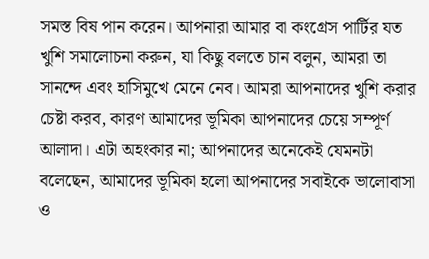সমস্ত বিষ পান করেন। আপনারা আমার বা কংগ্রেস পার্টির যত খুশি সমালোচনা করুন, যা কিছু বলতে চান বলুন, আমরা তা সানন্দে এবং হাসিমুখে মেনে নেব। আমরা আপনাদের খুশি করার চেষ্টা করব, কারণ আমাদের ভূমিকা আপনাদের চেয়ে সম্পূর্ণ আলাদা। এটা অহংকার না; আপনাদের অনেকেই যেমনটা বলেছেন, আমাদের ভূমিকা হলো আপনাদের সবাইকে ভালোবাসা ও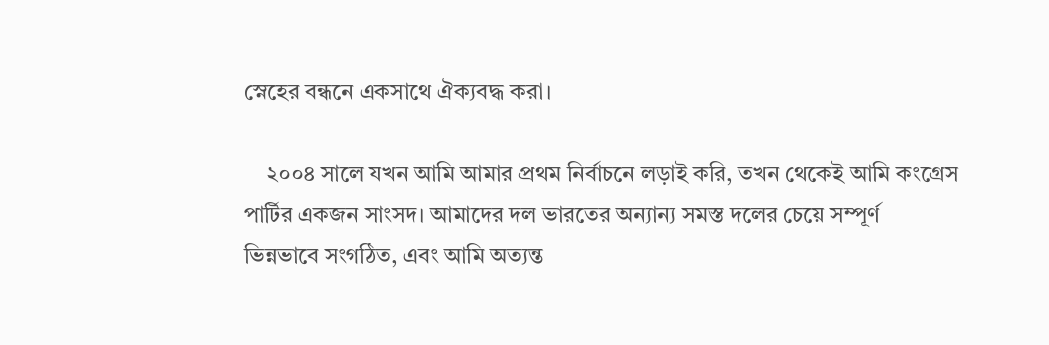স্নেহের বন্ধনে একসাথে ঐক্যবদ্ধ করা।

    ২০০৪ সালে যখন আমি আমার প্রথম নির্বাচনে লড়াই করি, তখন থেকেই আমি কংগ্রেস পার্টির একজন সাংসদ। আমাদের দল ভারতের অন্যান্য সমস্ত দলের চেয়ে সম্পূর্ণ ভিন্নভাবে সংগঠিত, এবং আমি অত্যন্ত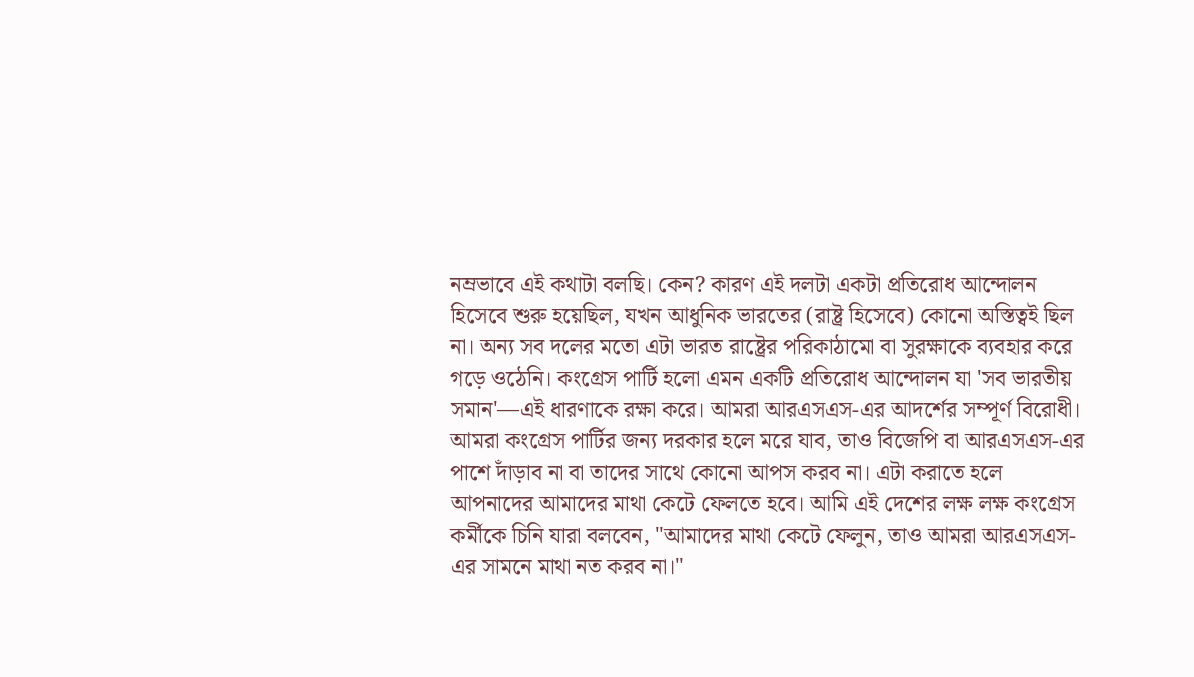নম্রভাবে এই কথাটা বলছি। কেন? কারণ এই দলটা একটা প্রতিরোধ আন্দোলন হিসেবে শুরু হয়েছিল, যখন আধুনিক ভারতের (রাষ্ট্র হিসেবে) কোনো অস্তিত্বই ছিল না। অন্য সব দলের মতো এটা ভারত রাষ্ট্রের পরিকাঠামো বা সুরক্ষাকে ব্যবহার করে গড়ে ওঠেনি। কংগ্রেস পার্টি হলো এমন একটি প্রতিরোধ আন্দোলন যা 'সব ভারতীয় সমান'—এই ধারণাকে রক্ষা করে। আমরা আরএসএস-এর আদর্শের সম্পূর্ণ বিরোধী। আমরা কংগ্রেস পার্টির জন্য দরকার হলে মরে যাব, তাও বিজেপি বা আরএসএস-এর পাশে দাঁড়াব না বা তাদের সাথে কোনো আপস করব না। এটা করাতে হলে আপনাদের আমাদের মাথা কেটে ফেলতে হবে। আমি এই দেশের লক্ষ লক্ষ কংগ্রেস কর্মীকে চিনি যারা বলবেন, "আমাদের মাথা কেটে ফেলুন, তাও আমরা আরএসএস-এর সামনে মাথা নত করব না।"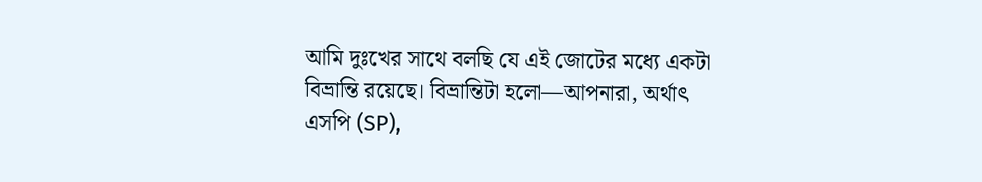আমি দুঃখের সাথে বলছি যে এই জোটের মধ্যে একটা বিভ্রান্তি রয়েছে। বিভ্রান্তিটা হলো—আপনারা, অর্থাৎ এসপি (SP),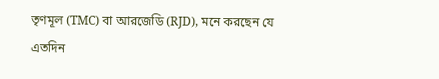তৃণমূল (TMC) বা আরজেডি (RJD), মনে করছেন যে এতদিন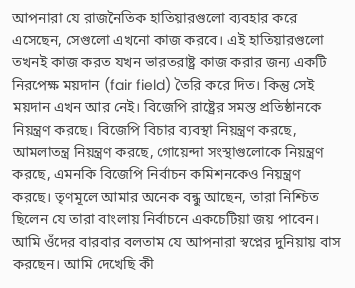আপনারা যে রাজনৈতিক হাতিয়ারগুলো ব্যবহার করে এসেছেন, সেগুলো এখনো কাজ করবে। এই হাতিয়ারগুলো তখনই কাজ করত যখন ভারতরাষ্ট্র কাজ করার জন্য একটি নিরপেক্ষ ময়দান (fair field) তৈরি করে দিত। কিন্তু সেই ময়দান এখন আর নেই। বিজেপি রাষ্ট্রের সমস্ত প্রতিষ্ঠানকে নিয়ন্ত্রণ করছে। বিজেপি বিচার ব্যবস্থা নিয়ন্ত্রণ করছে, আমলাতন্ত্র নিয়ন্ত্রণ করছে, গোয়েন্দা সংস্থাগুলোকে নিয়ন্ত্রণ করছে, এমনকি বিজেপি নির্বাচন কমিশনকেও নিয়ন্ত্রণ করছে। তৃণমূলে আমার অনেক বন্ধু আছেন, তারা নিশ্চিত ছিলেন যে তারা বাংলায় নির্বাচনে একচেটিয়া জয় পাবেন। আমি ওঁদের বারবার বলতাম যে আপনারা স্বপ্নের দুনিয়ায় বাস করছেন। আমি দেখেছি কী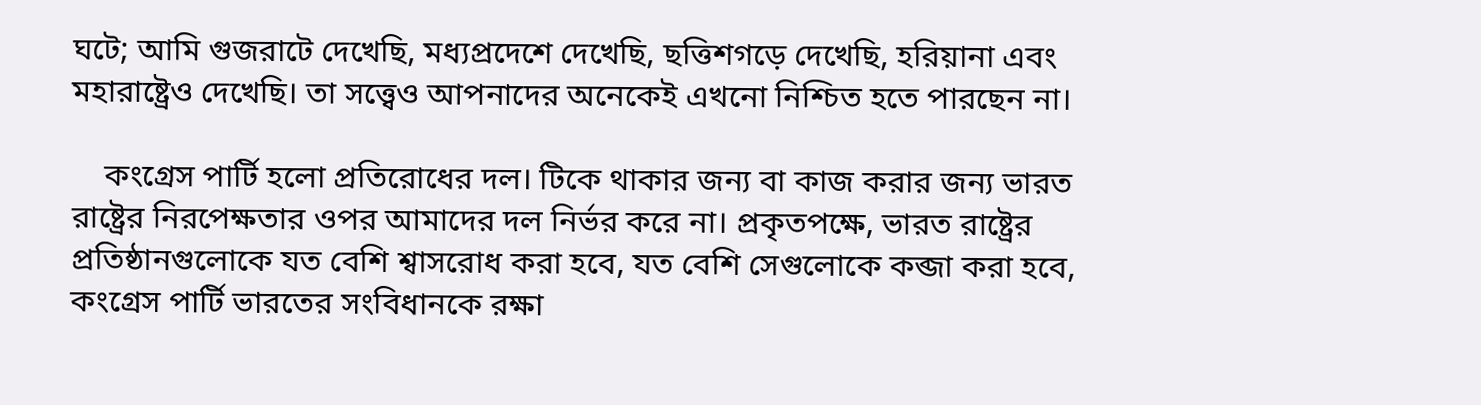ঘটে; আমি গুজরাটে দেখেছি, মধ্যপ্রদেশে দেখেছি, ছত্তিশগড়ে দেখেছি, হরিয়ানা এবং মহারাষ্ট্রেও দেখেছি। তা সত্ত্বেও আপনাদের অনেকেই এখনো নিশ্চিত হতে পারছেন না।

    কংগ্রেস পার্টি হলো প্রতিরোধের দল। টিকে থাকার জন্য বা কাজ করার জন্য ভারত রাষ্ট্রের নিরপেক্ষতার ওপর আমাদের দল নির্ভর করে না। প্রকৃতপক্ষে, ভারত রাষ্ট্রের প্রতিষ্ঠানগুলোকে যত বেশি শ্বাসরোধ করা হবে, যত বেশি সেগুলোকে কব্জা করা হবে, কংগ্রেস পার্টি ভারতের সংবিধানকে রক্ষা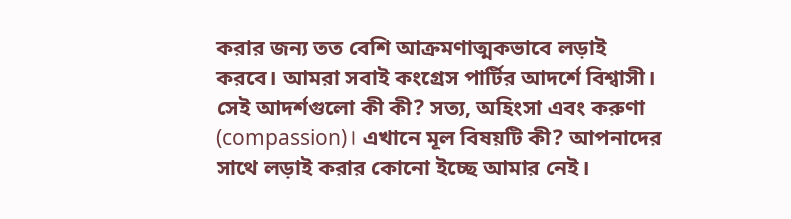করার জন্য তত বেশি আক্রমণাত্মকভাবে লড়াই করবে। আমরা সবাই কংগ্রেস পার্টির আদর্শে বিশ্বাসী। সেই আদর্শগুলো কী কী? সত্য, অহিংসা এবং করুণা (compassion)। এখানে মূল বিষয়টি কী? আপনাদের সাথে লড়াই করার কোনো ইচ্ছে আমার নেই।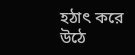হঠাৎ করে উঠে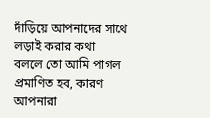দাঁড়িয়ে আপনাদের সাথে লড়াই করার কথা বললে তো আমি পাগল প্রমাণিত হব, কারণ আপনারা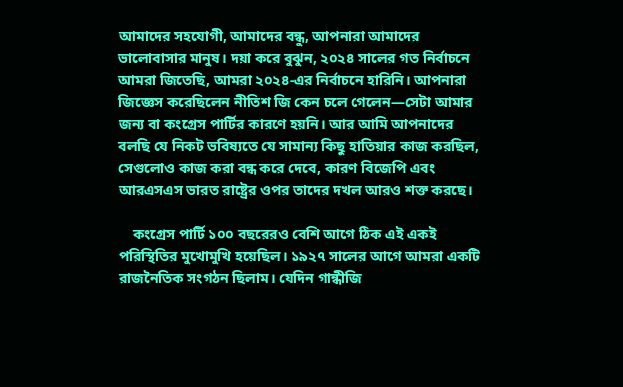আমাদের সহযোগী, আমাদের বন্ধু, আপনারা আমাদের ভালোবাসার মানুষ। দয়া করে বুঝুন, ২০২৪ সালের গত নির্বাচনে আমরা জিতেছি, আমরা ২০২৪-এর নির্বাচনে হারিনি। আপনারা জিজ্ঞেস করেছিলেন নীতিশ জি কেন চলে গেলেন—সেটা আমার জন্য বা কংগ্রেস পার্টির কারণে হয়নি। আর আমি আপনাদের বলছি যে নিকট ভবিষ্যতে যে সামান্য কিছু হাতিয়ার কাজ করছিল, সেগুলোও কাজ করা বন্ধ করে দেবে, কারণ বিজেপি এবং আরএসএস ভারত রাষ্ট্রের ওপর তাদের দখল আরও শক্ত করছে।

    কংগ্রেস পার্টি ১০০ বছরেরও বেশি আগে ঠিক এই একই পরিস্থিতির মুখোমুখি হয়েছিল। ১৯২৭ সালের আগে আমরা একটি রাজনৈতিক সংগঠন ছিলাম। যেদিন গান্ধীজি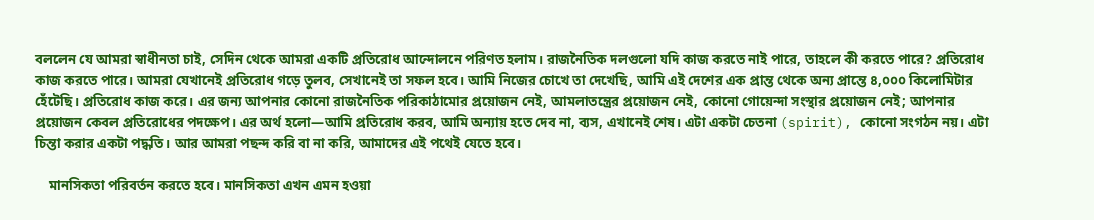বললেন যে আমরা স্বাধীনতা চাই, সেদিন থেকে আমরা একটি প্রতিরোধ আন্দোলনে পরিণত হলাম। রাজনৈতিক দলগুলো যদি কাজ করতে নাই পারে, তাহলে কী করতে পারে? প্রতিরোধ কাজ করতে পারে। আমরা যেখানেই প্রতিরোধ গড়ে তুলব, সেখানেই তা সফল হবে। আমি নিজের চোখে তা দেখেছি, আমি এই দেশের এক প্রান্ত থেকে অন্য প্রান্তে ৪,০০০ কিলোমিটার হেঁটেছি। প্রতিরোধ কাজ করে। এর জন্য আপনার কোনো রাজনৈতিক পরিকাঠামোর প্রয়োজন নেই, আমলাতন্ত্রের প্রয়োজন নেই, কোনো গোয়েন্দা সংস্থার প্রয়োজন নেই; আপনার প্রয়োজন কেবল প্রতিরোধের পদক্ষেপ। এর অর্থ হলো—আমি প্রতিরোধ করব, আমি অন্যায় হতে দেব না, ব্যস, এখানেই শেষ। এটা একটা চেতনা (spirit), কোনো সংগঠন নয়। এটা চিন্তা করার একটা পদ্ধতি। আর আমরা পছন্দ করি বা না করি, আমাদের এই পথেই যেতে হবে।

    মানসিকতা পরিবর্তন করতে হবে। মানসিকতা এখন এমন হওয়া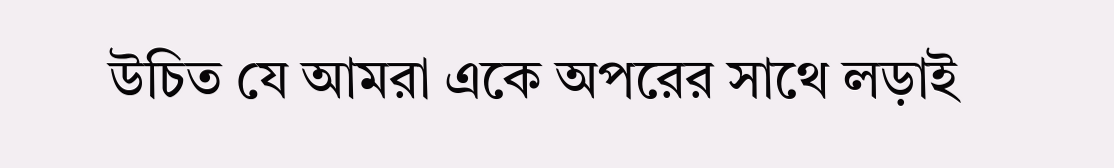উচিত যে আমরা একে অপরের সাথে লড়াই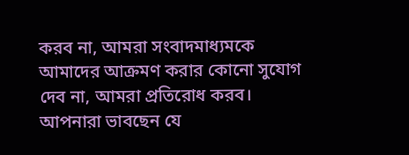করব না, আমরা সংবাদমাধ্যমকে আমাদের আক্রমণ করার কোনো সুযোগ দেব না, আমরা প্রতিরোধ করব। আপনারা ভাবছেন যে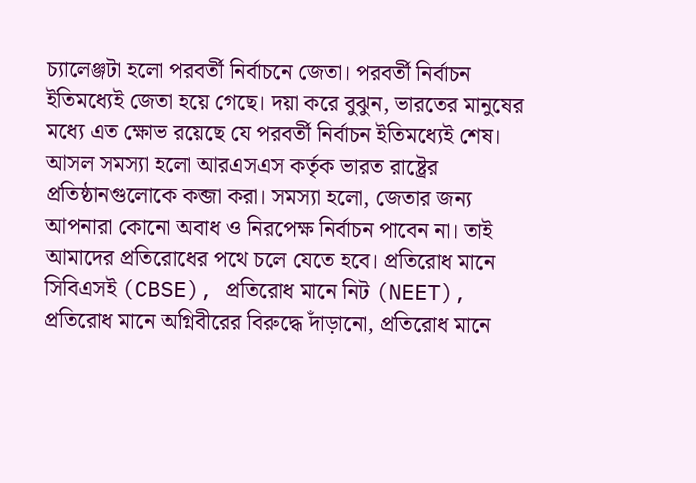চ্যালেঞ্জটা হলো পরবর্তী নির্বাচনে জেতা। পরবর্তী নির্বাচন ইতিমধ্যেই জেতা হয়ে গেছে। দয়া করে বুঝুন, ভারতের মানুষের মধ্যে এত ক্ষোভ রয়েছে যে পরবর্তী নির্বাচন ইতিমধ্যেই শেষ। আসল সমস্যা হলো আরএসএস কর্তৃক ভারত রাষ্ট্রের প্রতিষ্ঠানগুলোকে কব্জা করা। সমস্যা হলো, জেতার জন্য আপনারা কোনো অবাধ ও নিরপেক্ষ নির্বাচন পাবেন না। তাই আমাদের প্রতিরোধের পথে চলে যেতে হবে। প্রতিরোধ মানে সিবিএসই (CBSE), প্রতিরোধ মানে নিট (NEET), প্রতিরোধ মানে অগ্নিবীরের বিরুদ্ধে দাঁড়ানো, প্রতিরোধ মানে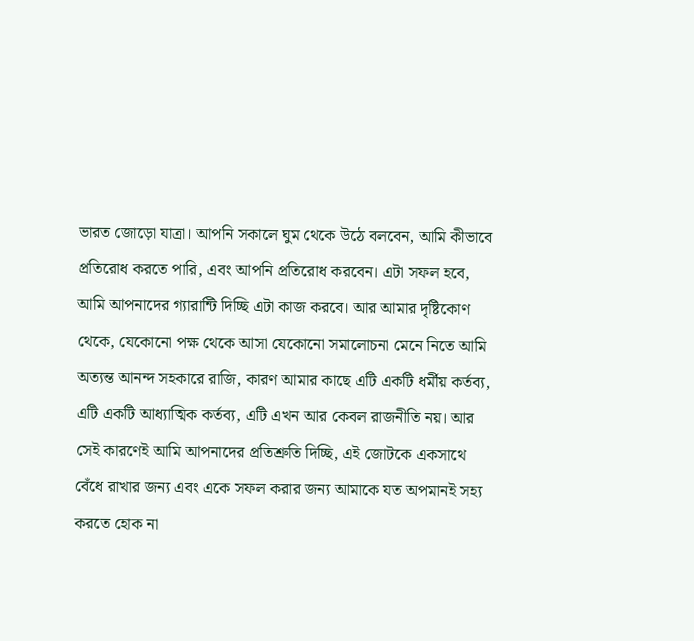ভারত জোড়ো যাত্রা। আপনি সকালে ঘুম থেকে উঠে বলবেন, আমি কীভাবে প্রতিরোধ করতে পারি, এবং আপনি প্রতিরোধ করবেন। এটা সফল হবে, আমি আপনাদের গ্যারান্টি দিচ্ছি এটা কাজ করবে। আর আমার দৃষ্টিকোণ থেকে, যেকোনো পক্ষ থেকে আসা যেকোনো সমালোচনা মেনে নিতে আমি অত্যন্ত আনন্দ সহকারে রাজি, কারণ আমার কাছে এটি একটি ধর্মীয় কর্তব্য, এটি একটি আধ্যাত্মিক কর্তব্য, এটি এখন আর কেবল রাজনীতি নয়। আর সেই কারণেই আমি আপনাদের প্রতিশ্রুতি দিচ্ছি, এই জোটকে একসাথে বেঁধে রাখার জন্য এবং একে সফল করার জন্য আমাকে যত অপমানই সহ্য করতে হোক না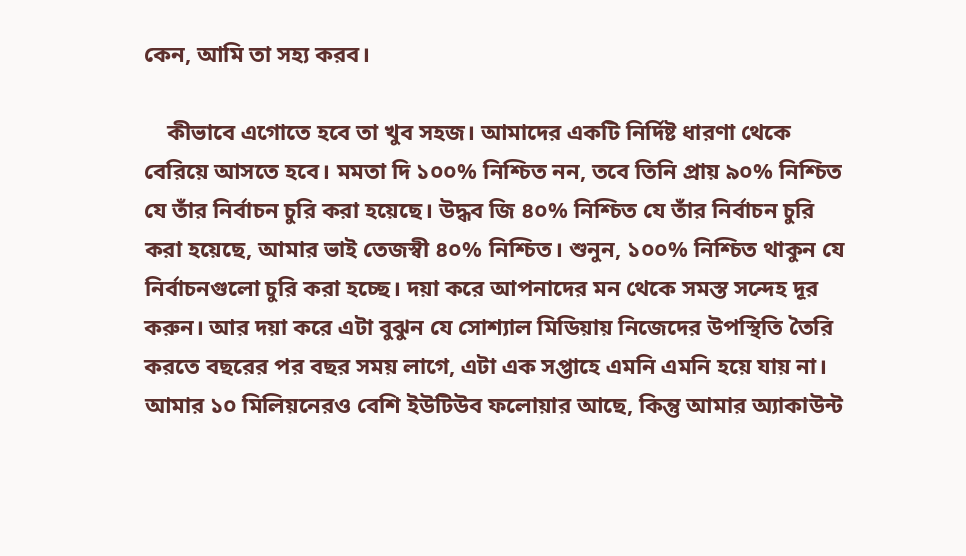কেন, আমি তা সহ্য করব।

    কীভাবে এগোতে হবে তা খুব সহজ। আমাদের একটি নির্দিষ্ট ধারণা থেকে বেরিয়ে আসতে হবে। মমতা দি ১০০% নিশ্চিত নন, তবে তিনি প্রায় ৯০% নিশ্চিত যে তাঁর নির্বাচন চুরি করা হয়েছে। উদ্ধব জি ৪০% নিশ্চিত যে তাঁর নির্বাচন চুরি করা হয়েছে, আমার ভাই তেজস্বী ৪০% নিশ্চিত। শুনুন, ১০০% নিশ্চিত থাকুন যে নির্বাচনগুলো চুরি করা হচ্ছে। দয়া করে আপনাদের মন থেকে সমস্ত সন্দেহ দূর করুন। আর দয়া করে এটা বুঝুন যে সোশ্যাল মিডিয়ায় নিজেদের উপস্থিতি তৈরি করতে বছরের পর বছর সময় লাগে, এটা এক সপ্তাহে এমনি এমনি হয়ে যায় না। আমার ১০ মিলিয়নেরও বেশি ইউটিউব ফলোয়ার আছে, কিন্তু আমার অ্যাকাউন্ট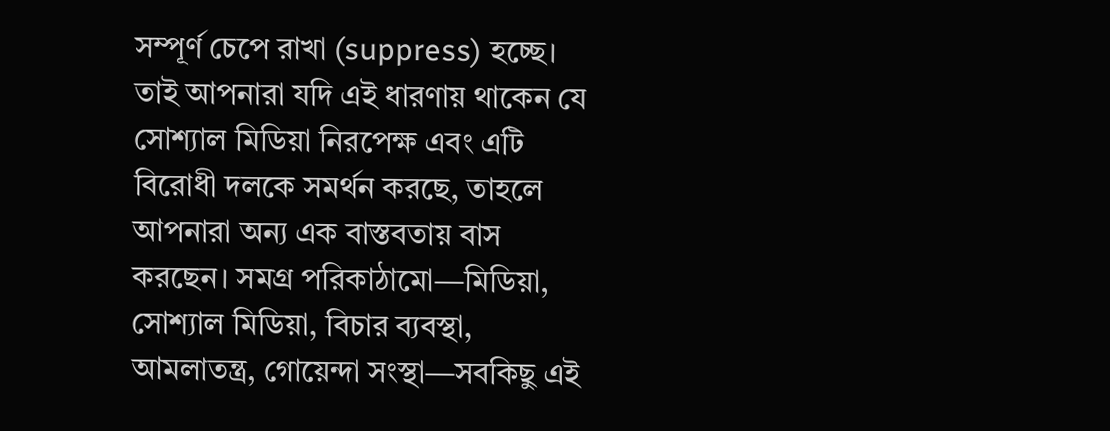সম্পূর্ণ চেপে রাখা (suppress) হচ্ছে। তাই আপনারা যদি এই ধারণায় থাকেন যে সোশ্যাল মিডিয়া নিরপেক্ষ এবং এটি বিরোধী দলকে সমর্থন করছে, তাহলে আপনারা অন্য এক বাস্তবতায় বাস করছেন। সমগ্র পরিকাঠামো—মিডিয়া, সোশ্যাল মিডিয়া, বিচার ব্যবস্থা, আমলাতন্ত্র, গোয়েন্দা সংস্থা—সবকিছু এই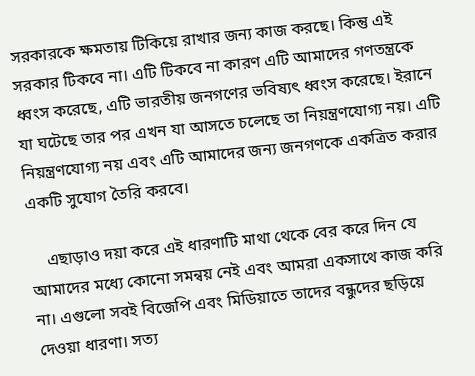সরকারকে ক্ষমতায় টিকিয়ে রাখার জন্য কাজ করছে। কিন্তু এই সরকার টিকবে না। এটি টিকবে না কারণ এটি আমাদের গণতন্ত্রকে ধ্বংস করেছে, এটি ভারতীয় জনগণের ভবিষ্যৎ ধ্বংস করেছে। ইরানে যা ঘটেছে তার পর এখন যা আসতে চলেছে তা নিয়ন্ত্রণযোগ্য নয়। এটি নিয়ন্ত্রণযোগ্য নয় এবং এটি আমাদের জন্য জনগণকে একত্রিত করার একটি সুযোগ তৈরি করবে।

    এছাড়াও দয়া করে এই ধারণাটি মাথা থেকে বের করে দিন যে আমাদের মধ্যে কোনো সমন্বয় নেই এবং আমরা একসাথে কাজ করি না। এগুলো সবই বিজেপি এবং মিডিয়াতে তাদের বন্ধুদের ছড়িয়ে দেওয়া ধারণা। সত্য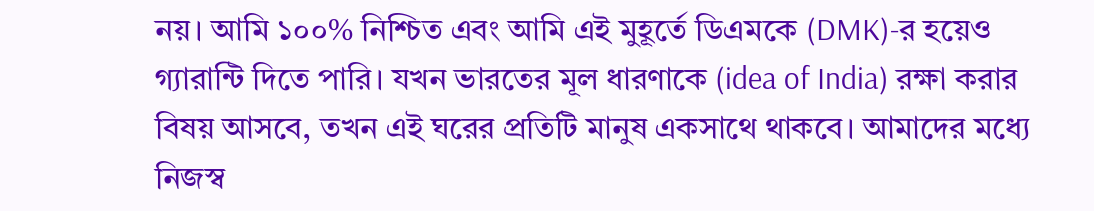নয়। আমি ১০০% নিশ্চিত এবং আমি এই মুহূর্তে ডিএমকে (DMK)-র হয়েও গ্যারান্টি দিতে পারি। যখন ভারতের মূল ধারণাকে (idea of India) রক্ষা করার বিষয় আসবে, তখন এই ঘরের প্রতিটি মানুষ একসাথে থাকবে। আমাদের মধ্যে নিজস্ব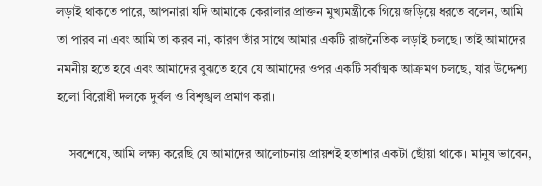লড়াই থাকতে পারে, আপনারা যদি আমাকে কেরালার প্রাক্তন মুখ্যমন্ত্রীকে গিয়ে জড়িয়ে ধরতে বলেন, আমি তা পারব না এবং আমি তা করব না, কারণ তাঁর সাথে আমার একটি রাজনৈতিক লড়াই চলছে। তাই আমাদের নমনীয় হতে হবে এবং আমাদের বুঝতে হবে যে আমাদের ওপর একটি সর্বাত্মক আক্রমণ চলছে, যার উদ্দেশ্য হলো বিরোধী দলকে দুর্বল ও বিশৃঙ্খল প্রমাণ করা।

    সবশেষে, আমি লক্ষ্য করেছি যে আমাদের আলোচনায় প্রায়শই হতাশার একটা ছোঁয়া থাকে। মানুষ ভাবেন,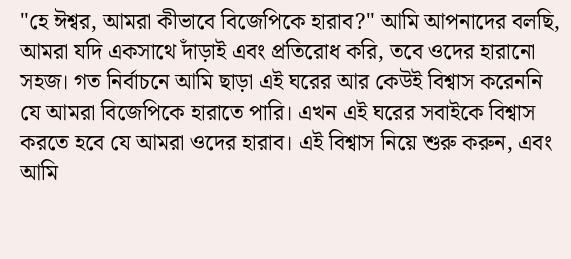"হে ঈশ্বর, আমরা কীভাবে বিজেপিকে হারাব?" আমি আপনাদের বলছি, আমরা যদি একসাথে দাঁড়াই এবং প্রতিরোধ করি, তবে ওদের হারানো সহজ। গত নির্বাচনে আমি ছাড়া এই ঘরের আর কেউই বিশ্বাস করেননি যে আমরা বিজেপিকে হারাতে পারি। এখন এই ঘরের সবাইকে বিশ্বাস করতে হবে যে আমরা ওদের হারাব। এই বিশ্বাস নিয়ে শুরু করুন, এবং আমি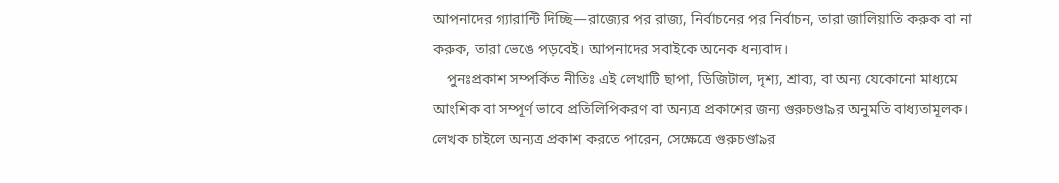আপনাদের গ্যারান্টি দিচ্ছি—রাজ্যের পর রাজ্য, নির্বাচনের পর নির্বাচন, তারা জালিয়াতি করুক বা না করুক, তারা ভেঙে পড়বেই। আপনাদের সবাইকে অনেক ধন্যবাদ।
    পুনঃপ্রকাশ সম্পর্কিত নীতিঃ এই লেখাটি ছাপা, ডিজিটাল, দৃশ্য, শ্রাব্য, বা অন্য যেকোনো মাধ্যমে আংশিক বা সম্পূর্ণ ভাবে প্রতিলিপিকরণ বা অন্যত্র প্রকাশের জন্য গুরুচণ্ডা৯র অনুমতি বাধ্যতামূলক। লেখক চাইলে অন্যত্র প্রকাশ করতে পারেন, সেক্ষেত্রে গুরুচণ্ডা৯র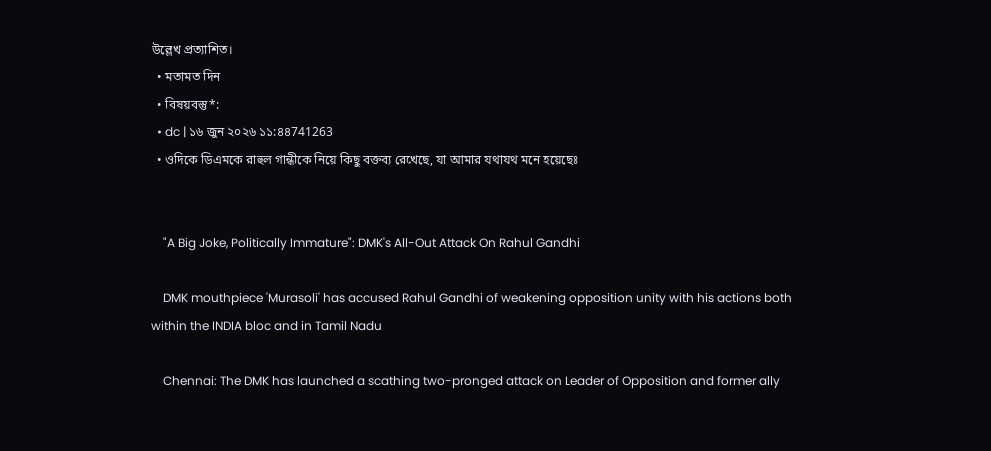উল্লেখ প্রত্যাশিত।
  • মতামত দিন
  • বিষয়বস্তু*:
  • dc | ১৬ জুন ২০২৬ ১১:৪৪741263
  • ওদিকে ডিএমকে রাহুল গান্ধীকে নিয়ে কিছু বক্তব্য রেখেছে, যা আমার যথাযথ মনে হয়েছেঃ


    "A Big Joke, Politically Immature": DMK's All-Out Attack On Rahul Gandhi

    DMK mouthpiece 'Murasoli' has accused Rahul Gandhi of weakening opposition unity with his actions both within the INDIA bloc and in Tamil Nadu

    Chennai: The DMK has launched a scathing two-pronged attack on Leader of Opposition and former ally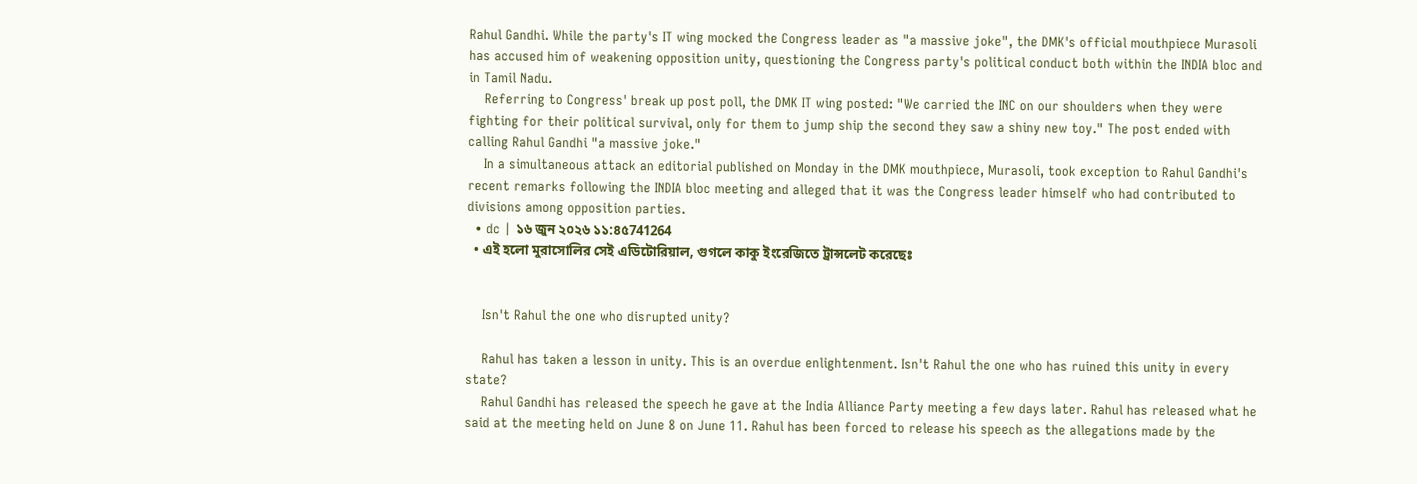Rahul Gandhi. While the party's IT wing mocked the Congress leader as "a massive joke", the DMK's official mouthpiece Murasoli has accused him of weakening opposition unity, questioning the Congress party's political conduct both within the INDIA bloc and in Tamil Nadu.
    Referring to Congress' break up post poll, the DMK IT wing posted: "We carried the INC on our shoulders when they were fighting for their political survival, only for them to jump ship the second they saw a shiny new toy." The post ended with calling Rahul Gandhi "a massive joke."
    In a simultaneous attack an editorial published on Monday in the DMK mouthpiece, Murasoli, took exception to Rahul Gandhi's recent remarks following the INDIA bloc meeting and alleged that it was the Congress leader himself who had contributed to divisions among opposition parties.
  • dc | ১৬ জুন ২০২৬ ১১:৪৫741264
  • এই হলো মুরাসোলির সেই এডিটোরিয়াল, গুগলে কাকু ইংরেজিতে ট্রান্সলেট করেছেঃ


    Isn't Rahul the one who disrupted unity?

    Rahul has taken a lesson in unity. This is an overdue enlightenment. Isn't Rahul the one who has ruined this unity in every state?
    Rahul Gandhi has released the speech he gave at the India Alliance Party meeting a few days later. Rahul has released what he said at the meeting held on June 8 on June 11. Rahul has been forced to release his speech as the allegations made by the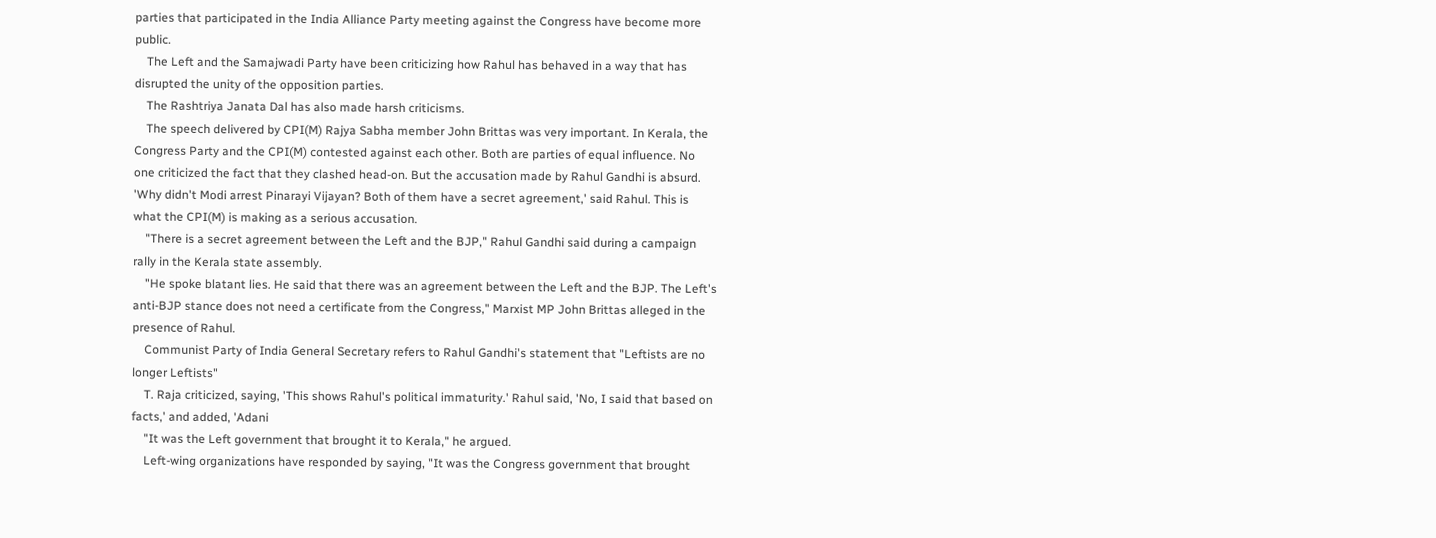parties that participated in the India Alliance Party meeting against the Congress have become more public.
    The Left and the Samajwadi Party have been criticizing how Rahul has behaved in a way that has disrupted the unity of the opposition parties.
    The Rashtriya Janata Dal has also made harsh criticisms.
    The speech delivered by CPI(M) Rajya Sabha member John Brittas was very important. In Kerala, the Congress Party and the CPI(M) contested against each other. Both are parties of equal influence. No one criticized the fact that they clashed head-on. But the accusation made by Rahul Gandhi is absurd. 'Why didn't Modi arrest Pinarayi Vijayan? Both of them have a secret agreement,' said Rahul. This is what the CPI(M) is making as a serious accusation.
    "There is a secret agreement between the Left and the BJP," Rahul Gandhi said during a campaign rally in the Kerala state assembly.
    "He spoke blatant lies. He said that there was an agreement between the Left and the BJP. The Left's anti-BJP stance does not need a certificate from the Congress," Marxist MP John Brittas alleged in the presence of Rahul.
    Communist Party of India General Secretary refers to Rahul Gandhi's statement that "Leftists are no longer Leftists"
    T. Raja criticized, saying, 'This shows Rahul's political immaturity.' Rahul said, 'No, I said that based on facts,' and added, 'Adani
    "It was the Left government that brought it to Kerala," he argued.
    Left-wing organizations have responded by saying, "It was the Congress government that brought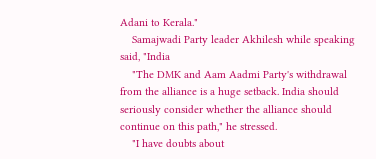Adani to Kerala."
    Samajwadi Party leader Akhilesh while speaking said, "India
    "The DMK and Aam Aadmi Party's withdrawal from the alliance is a huge setback. India should seriously consider whether the alliance should continue on this path," he stressed.
    "I have doubts about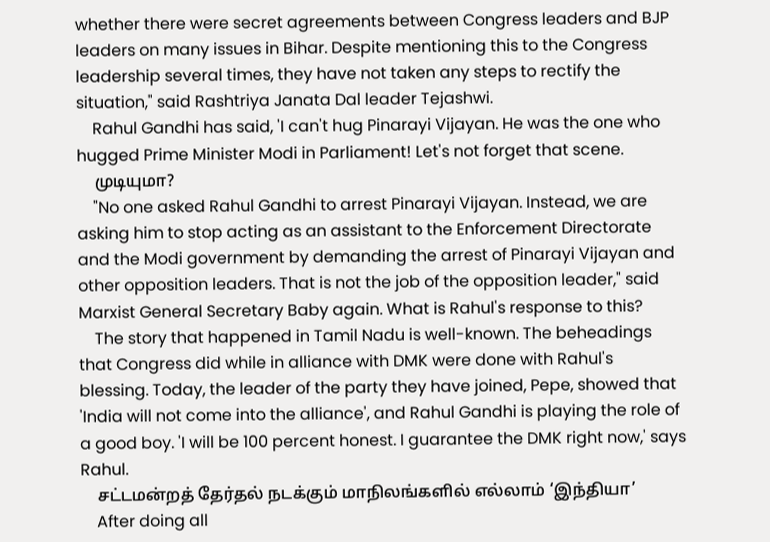whether there were secret agreements between Congress leaders and BJP leaders on many issues in Bihar. Despite mentioning this to the Congress leadership several times, they have not taken any steps to rectify the situation," said Rashtriya Janata Dal leader Tejashwi.
    Rahul Gandhi has said, 'I can't hug Pinarayi Vijayan. He was the one who hugged Prime Minister Modi in Parliament! Let's not forget that scene.
    முடியுமா?
    "No one asked Rahul Gandhi to arrest Pinarayi Vijayan. Instead, we are asking him to stop acting as an assistant to the Enforcement Directorate and the Modi government by demanding the arrest of Pinarayi Vijayan and other opposition leaders. That is not the job of the opposition leader," said Marxist General Secretary Baby again. What is Rahul's response to this?
    The story that happened in Tamil Nadu is well-known. The beheadings that Congress did while in alliance with DMK were done with Rahul's blessing. Today, the leader of the party they have joined, Pepe, showed that 'India will not come into the alliance', and Rahul Gandhi is playing the role of a good boy. 'I will be 100 percent honest. I guarantee the DMK right now,' says Rahul.
    சட்டமன்றத் தேர்தல் நடக்கும் மாநிலங்களில் எல்லாம் ‘இந்தியா’
    After doing all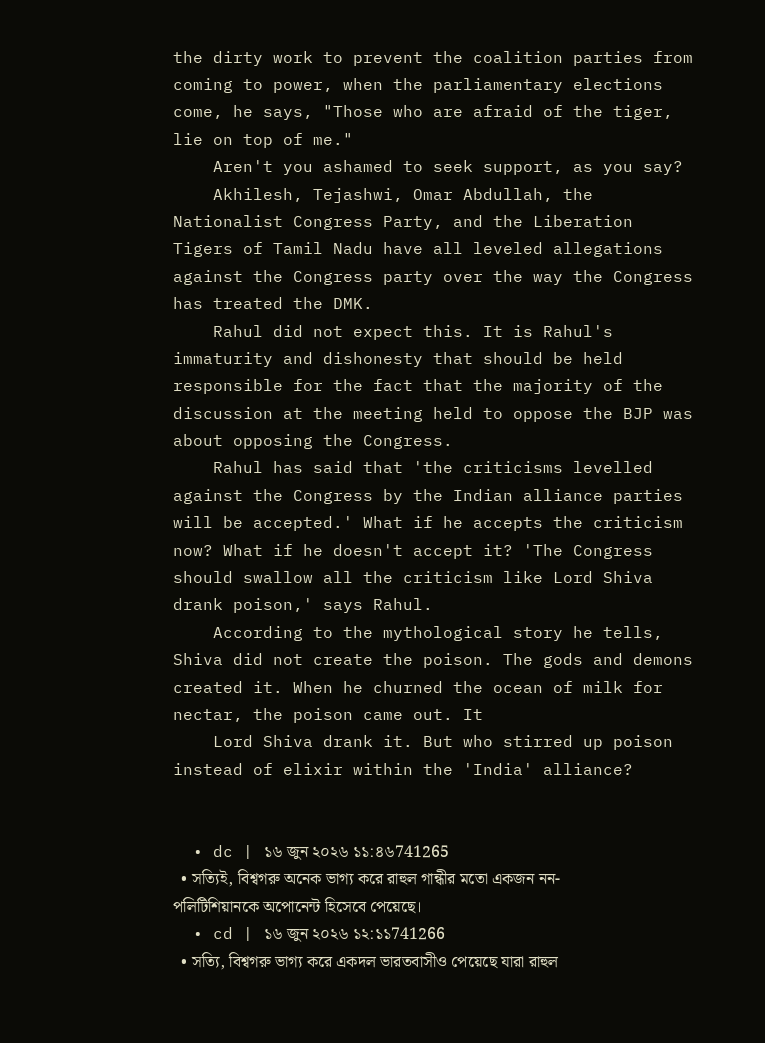the dirty work to prevent the coalition parties from coming to power, when the parliamentary elections come, he says, "Those who are afraid of the tiger, lie on top of me."
    Aren't you ashamed to seek support, as you say?
    Akhilesh, Tejashwi, Omar Abdullah, the Nationalist Congress Party, and the Liberation Tigers of Tamil Nadu have all leveled allegations against the Congress party over the way the Congress has treated the DMK.
    Rahul did not expect this. It is Rahul's immaturity and dishonesty that should be held responsible for the fact that the majority of the discussion at the meeting held to oppose the BJP was about opposing the Congress.
    Rahul has said that 'the criticisms levelled against the Congress by the Indian alliance parties will be accepted.' What if he accepts the criticism now? What if he doesn't accept it? 'The Congress should swallow all the criticism like Lord Shiva drank poison,' says Rahul.
    According to the mythological story he tells, Shiva did not create the poison. The gods and demons created it. When he churned the ocean of milk for nectar, the poison came out. It
    Lord Shiva drank it. But who stirred up poison instead of elixir within the 'India' alliance?


  • dc | ১৬ জুন ২০২৬ ১১:৪৬741265
  • সত্যিই, বিশ্বগরু অনেক ভাগ্য করে রাহুল গান্ধীর মতো একজন নন-পলিটিশিয়ানকে অপোনেন্ট হিসেবে পেয়েছে।
  • cd | ১৬ জুন ২০২৬ ১২:১১741266
  • সত্যি, বিশ্বগরু ভাগ‍্য করে একদল ভারতবাসীও পেয়েছে যারা রাহুল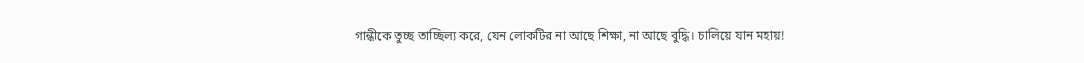গান্ধীকে তুচ্ছ তাচ্ছিল‍্য করে, যেন লোকটির না আছে শিক্ষা, না আছে বুদ্ধি। চালিয়ে যান মহায়!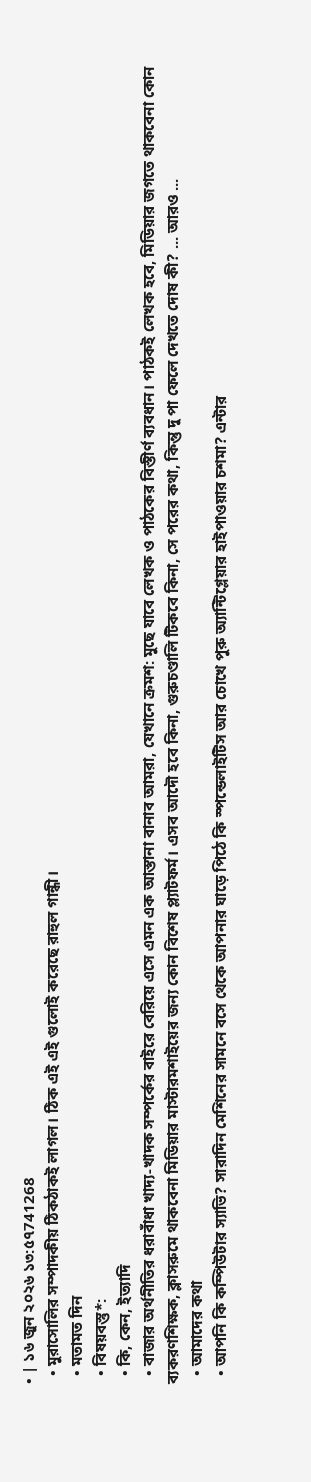• | ১৬ জুন ২০২৬ ১৩:৫৭741268
  • মুরাসোলির সম্পাদকীয় ঠিকঠাকই লাগল। ঠিক এই এই গুলোই করেছে রাহুল গান্ধী।
  • মতামত দিন
  • বিষয়বস্তু*:
  • কি, কেন, ইত্যাদি
  • বাজার অর্থনীতির ধরাবাঁধা খাদ্য-খাদক সম্পর্কের বাইরে বেরিয়ে এসে এমন এক আস্তানা বানাব আমরা, যেখানে ক্রমশ: মুছে যাবে লেখক ও পাঠকের বিস্তীর্ণ ব্যবধান। পাঠকই লেখক হবে, মিডিয়ার জগতে থাকবেনা কোন ব্যকরণশিক্ষক, ক্লাসরুমে থাকবেনা মিডিয়ার মাস্টারমশাইয়ের জন্য কোন বিশেষ প্ল্যাটফর্ম। এসব আদৌ হবে কিনা, গুরুচণ্ডালি টিকবে কিনা, সে পরের কথা, কিন্তু দু পা ফেলে দেখতে দোষ কী? ... আরও ...
  • আমাদের কথা
  • আপনি কি কম্পিউটার স্যাভি? সারাদিন মেশিনের সামনে বসে থেকে আপনার ঘাড়ে পিঠে কি স্পন্ডেলাইটিস আর চোখে পুরু অ্যান্টিগ্লেয়ার হাইপাওয়ার চশমা? এন্টার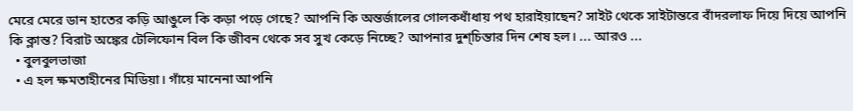মেরে মেরে ডান হাতের কড়ি আঙুলে কি কড়া পড়ে গেছে? আপনি কি অন্তর্জালের গোলকধাঁধায় পথ হারাইয়াছেন? সাইট থেকে সাইটান্তরে বাঁদরলাফ দিয়ে দিয়ে আপনি কি ক্লান্ত? বিরাট অঙ্কের টেলিফোন বিল কি জীবন থেকে সব সুখ কেড়ে নিচ্ছে? আপনার দুশ্‌চিন্তার দিন শেষ হল। ... আরও ...
  • বুলবুলভাজা
  • এ হল ক্ষমতাহীনের মিডিয়া। গাঁয়ে মানেনা আপনি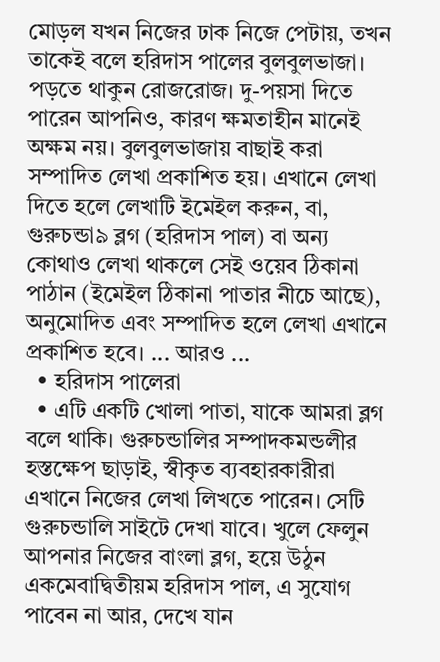মোড়ল যখন নিজের ঢাক নিজে পেটায়, তখন তাকেই বলে হরিদাস পালের বুলবুলভাজা। পড়তে থাকুন রোজরোজ। দু-পয়সা দিতে পারেন আপনিও, কারণ ক্ষমতাহীন মানেই অক্ষম নয়। বুলবুলভাজায় বাছাই করা সম্পাদিত লেখা প্রকাশিত হয়। এখানে লেখা দিতে হলে লেখাটি ইমেইল করুন, বা, গুরুচন্ডা৯ ব্লগ (হরিদাস পাল) বা অন্য কোথাও লেখা থাকলে সেই ওয়েব ঠিকানা পাঠান (ইমেইল ঠিকানা পাতার নীচে আছে), অনুমোদিত এবং সম্পাদিত হলে লেখা এখানে প্রকাশিত হবে। ... আরও ...
  • হরিদাস পালেরা
  • এটি একটি খোলা পাতা, যাকে আমরা ব্লগ বলে থাকি। গুরুচন্ডালির সম্পাদকমন্ডলীর হস্তক্ষেপ ছাড়াই, স্বীকৃত ব্যবহারকারীরা এখানে নিজের লেখা লিখতে পারেন। সেটি গুরুচন্ডালি সাইটে দেখা যাবে। খুলে ফেলুন আপনার নিজের বাংলা ব্লগ, হয়ে উঠুন একমেবাদ্বিতীয়ম হরিদাস পাল, এ সুযোগ পাবেন না আর, দেখে যান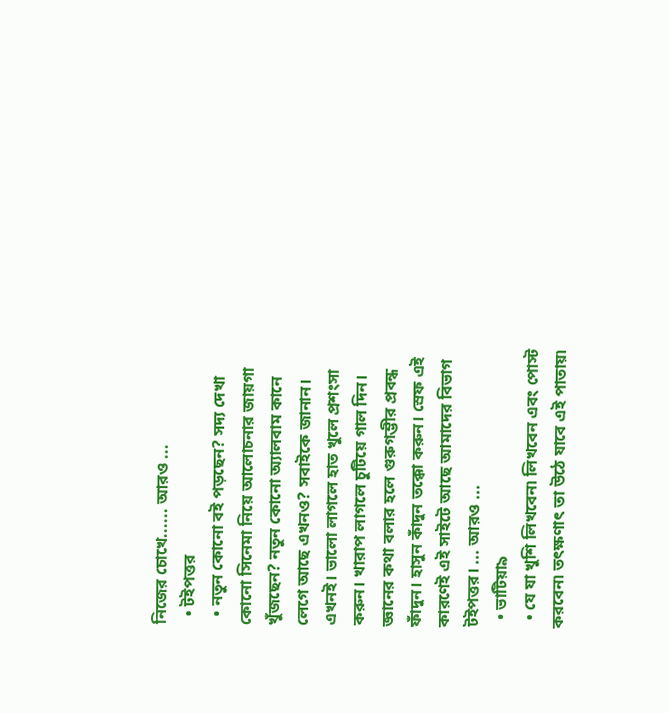নিজের চোখে...... আরও ...
  • টইপত্তর
  • নতুন কোনো বই পড়ছেন? সদ্য দেখা কোনো সিনেমা নিয়ে আলোচনার জায়গা খুঁজছেন? নতুন কোনো অ্যালবাম কানে লেগে আছে এখনও? সবাইকে জানান। এখনই। ভালো লাগলে হাত খুলে প্রশংসা করুন। খারাপ লাগলে চুটিয়ে গাল দিন। জ্ঞানের কথা বলার হলে গুরুগম্ভীর প্রবন্ধ ফাঁদুন। হাসুন কাঁদুন তক্কো করুন। স্রেফ এই কারণেই এই সাইটে আছে আমাদের বিভাগ টইপত্তর। ... আরও ...
  • ভাটিয়া৯
  • যে যা খুশি লিখবেন৷ লিখবেন এবং পোস্ট করবেন৷ তৎক্ষণাৎ তা উঠে যাবে এই পাতায়৷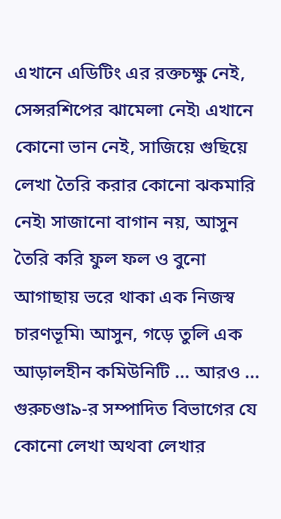এখানে এডিটিং এর রক্তচক্ষু নেই, সেন্সরশিপের ঝামেলা নেই৷ এখানে কোনো ভান নেই, সাজিয়ে গুছিয়ে লেখা তৈরি করার কোনো ঝকমারি নেই৷ সাজানো বাগান নয়, আসুন তৈরি করি ফুল ফল ও বুনো আগাছায় ভরে থাকা এক নিজস্ব চারণভূমি৷ আসুন, গড়ে তুলি এক আড়ালহীন কমিউনিটি ... আরও ...
গুরুচণ্ডা৯-র সম্পাদিত বিভাগের যে কোনো লেখা অথবা লেখার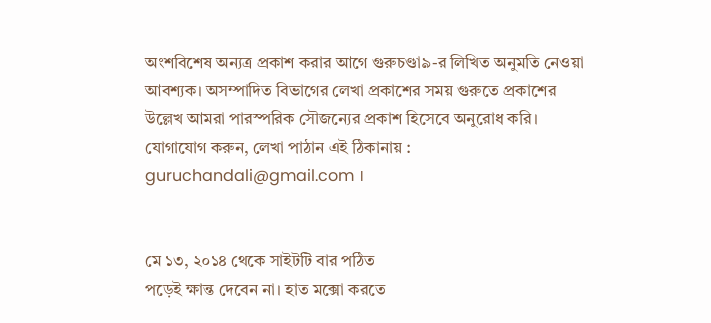অংশবিশেষ অন্যত্র প্রকাশ করার আগে গুরুচণ্ডা৯-র লিখিত অনুমতি নেওয়া আবশ্যক। অসম্পাদিত বিভাগের লেখা প্রকাশের সময় গুরুতে প্রকাশের উল্লেখ আমরা পারস্পরিক সৌজন্যের প্রকাশ হিসেবে অনুরোধ করি। যোগাযোগ করুন, লেখা পাঠান এই ঠিকানায় : guruchandali@gmail.com ।


মে ১৩, ২০১৪ থেকে সাইটটি বার পঠিত
পড়েই ক্ষান্ত দেবেন না। হাত মক্সো করতে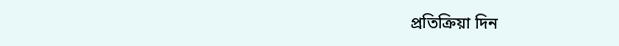প্রতিক্রিয়া দিন